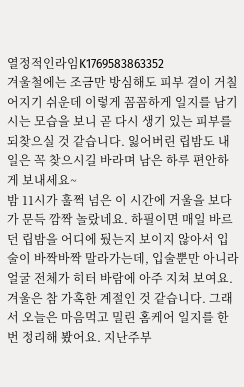열정적인라임K1769583863352
겨울철에는 조금만 방심해도 피부 결이 거칠어지기 쉬운데 이렇게 꼼꼼하게 일지를 남기시는 모습을 보니 곧 다시 생기 있는 피부를 되찾으실 것 같습니다. 잃어버린 립밤도 내일은 꼭 찾으시길 바라며 남은 하루 편안하게 보내세요~
밤 11시가 훌쩍 넘은 이 시간에 거울을 보다가 문득 깜짝 놀랐네요. 하필이면 매일 바르던 립밤을 어디에 뒀는지 보이지 않아서 입술이 바짝바짝 말라가는데, 입술뿐만 아니라 얼굴 전체가 히터 바람에 아주 지쳐 보여요. 겨울은 참 가혹한 계절인 것 같습니다. 그래서 오늘은 마음먹고 밀린 홈케어 일지를 한번 정리해 봤어요. 지난주부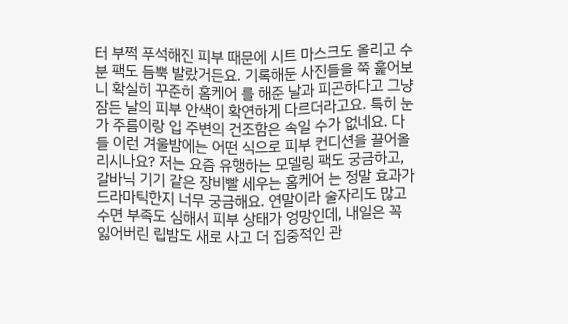터 부쩍 푸석해진 피부 때문에 시트 마스크도 올리고 수분 팩도 듬뿍 발랐거든요. 기록해둔 사진들을 쭉 훑어보니 확실히 꾸준히 홈케어 를 해준 날과 피곤하다고 그냥 잠든 날의 피부 안색이 확연하게 다르더라고요. 특히 눈가 주름이랑 입 주변의 건조함은 속일 수가 없네요. 다들 이런 겨울밤에는 어떤 식으로 피부 컨디션을 끌어올리시나요? 저는 요즘 유행하는 모델링 팩도 궁금하고, 갈바닉 기기 같은 장비빨 세우는 홈케어 는 정말 효과가 드라마틱한지 너무 궁금해요. 연말이라 술자리도 많고 수면 부족도 심해서 피부 상태가 엉망인데, 내일은 꼭 잃어버린 립밤도 새로 사고 더 집중적인 관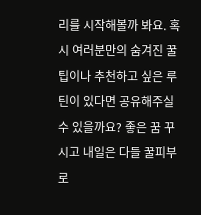리를 시작해볼까 봐요. 혹시 여러분만의 숨겨진 꿀팁이나 추천하고 싶은 루틴이 있다면 공유해주실 수 있을까요? 좋은 꿈 꾸시고 내일은 다들 꿀피부로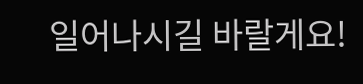일어나시길 바랄게요!